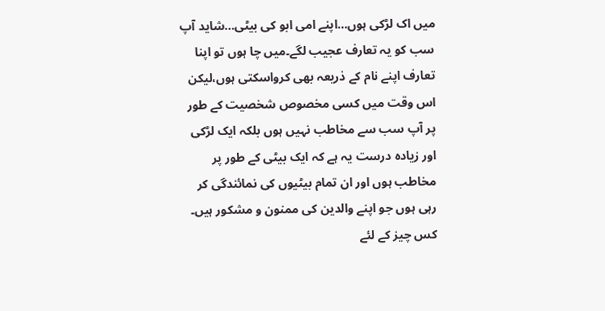میں اک لڑکی ہوں…اپنے امی ابو کی بیٹی…شاید آپ سب کو یہ تعارف عجیب لگے۔میں چا ہوں تو اپنا تعارف اپنے نام کے ذریعہ بھی کرواسکتی ہوں،لیکن اس وقت میں کسی مخصوص شخصیت کے طور پر آپ سب سے مخاطب نہیں ہوں بلکہ ایک لڑکی اور زیادہ درست یہ ہے کہ ایک بیٹی کے طور پر مخاطب ہوں اور ان تمام بیٹیوں کی نمائندگی کر رہی ہوں جو اپنے والدین کی ممنون و مشکور ہیں۔ کس چیز کے لئے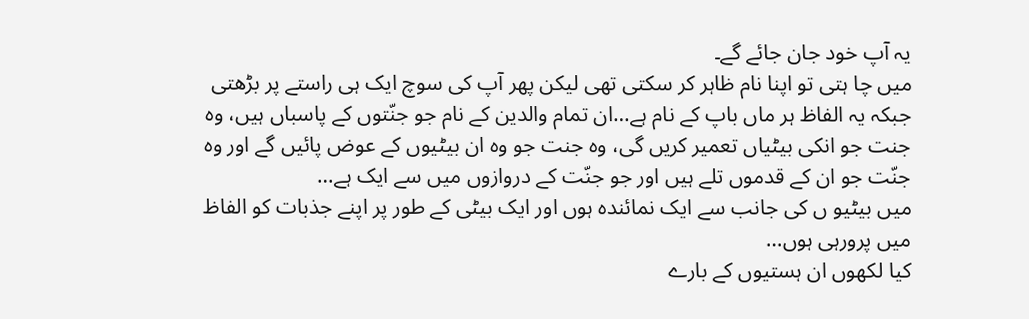یہ آپ خود جان جائے گے۔
میں چا ہتی تو اپنا نام ظاہر کر سکتی تھی لیکن پھر آپ کی سوچ ایک ہی راستے پر بڑھتی جبکہ یہ الفاظ ہر ماں باپ کے نام ہے…ان تمام والدین کے نام جو جنّتوں کے پاسباں ہیں، وہ جنت جو انکی بیٹیاں تعمیر کریں گی، وہ جنت جو وہ ان بیٹیوں کے عوض پائیں گے اور وہ جنّت جو ان کے قدموں تلے ہیں اور جو جنّت کے دروازوں میں سے ایک ہے…
میں بیٹیو ں کی جانب سے ایک نمائندہ ہوں اور ایک بیٹی کے طور پر اپنے جذبات کو الفاظ میں پرورہی ہوں…
کیا لکھوں ان ہستیوں کے بارے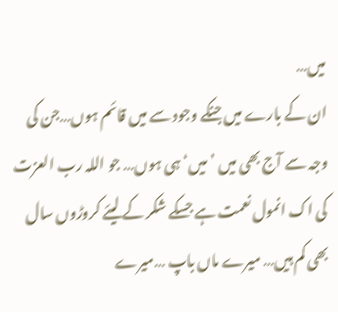میں…
ان کے بارے میں جنکے وجود سے میں قائم ہوں…جن کی وجہ سے آج بھی میں ’میں‘ ہی ہوں… جو اللہ رب العزت کی اک انمول نعمت ہے جسکے شکر کے لیئے کروڑوں سال بھی کم ہیں… میرے ماں باپ …میرے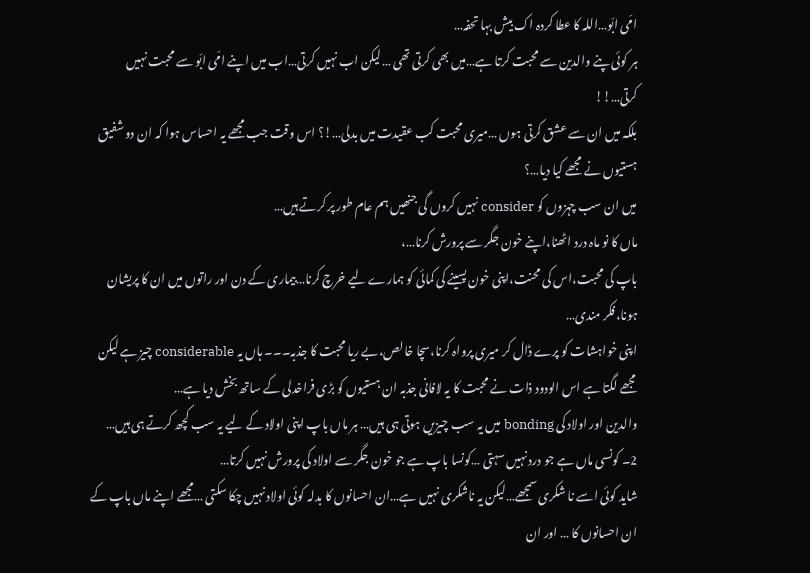امّی ابّو…اللہ کا عطا کردہ اک بیش بہا تحفہ…
ہر کوئی پنے والدین سے محبت کرتا ہے…میں بھی کرتی تھی …لیکن اب نہیں کرتی…اب میں اپنے امّی ابّو سے محبت نہیں کرتی…!!
بلکہ میں ان سے عشق کرتی ہوں …میری محبت کب عقیدت میں بدلی…!؟ اس وقت جب مجھے یہ احساس ہوا کہ ان دو شفیق ہستیوں نے مجھے کیا دیا…؟
میں ان سب چہزوں کو consider نہیں کروں گی جنھیں ہم عام طور پر کرتے ہیں…
ماں کا نو ماہ درد اٹھنا،اپنے خون جگر سے پرورش کرنا…،
باپ کی محبت،اس کی محنت،اپنی خون پسینے کی کمائی کو ہمارے لیے خرچ کرنا…بیماری کے دن اور راتوں میں ان کا پریشان ہونا،فکر مندی…
اپنی خواہشات کو پرے ڈال کر میری پرواہ کرنا،سچا خالص،بے ریا محبت کا جذبہ۔۔۔ ہاں یہ considerable چیز ہے لیکن مجھے لگتا ہے اس الودود ذات نے محبت کا یہ لافانی جذبہ ان ہستیوں کو بڑی فراخدلی کے ساتھ بخش دیا ہے…
والدین اور اولاد کی bonding میں یہ سب چیزیں ہوتی ہی ہیں… ہر ماں باپ اپنی اولاد کے لیے یہ سب کچھ کرتے ہی ہیں…
2۔ کونسی ماں ہے جو درد نہیں سہتی …کونسا باپ ہے جو خون جگر سے اولاد کی پرورش نہیں کرتا…
شاید کوئی اسے نا شکری سمجھے…لیکن یہ ناشکری نہیں ہے…ان احسانوں کا بدلہ کوئی اولاد نہیں چکا سکتی …مجھے اپنے ماں باپ کے ان احسانوں کا … اور ان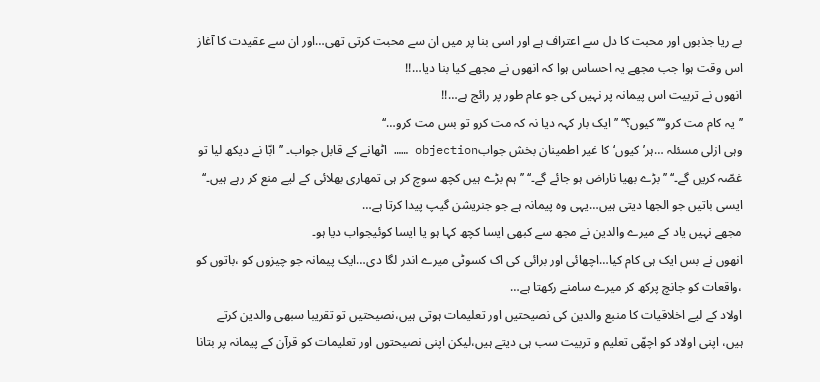بے ریا جذبوں اور محبت کا دل سے اعتراف ہے اور اسی بنا پر میں ان سے محبت کرتی تھی…اور ان سے عقیدت کا آغاز اس وقت ہوا جب مجھے یہ احساس ہوا کہ انھوں نے مجھے کیا بنا دیا…!!
انھوں نے تربیت اس پیمانہ پر نہیں کی جو عام طور پر رائج ہے…!!
’’یہ کام مت کرو‘‘’’کیوں؟‘‘ ’’ایک بار کہہ دیا نہ کہ مت کرو تو بس مت کرو…‘‘
وہی ازلی مسئلہ …ہر’کیوں‘کا غیر اطمینان بخش جوابobjection …… اٹھانے کے قابل جواب۔ ’’ابّا نے دیکھ لیا تو غصّہ کریں گے۔‘‘ ’’بڑے بھیا ناراض ہو جائے گے۔‘‘ ’’ہم بڑے ہیں کچھ سوچ کر ہی تمھاری بھلائی کے لیے منع کر رہے ہیں۔‘‘
ایسی باتیں جو الجھا دیتی ہیں…یہی وہ پیمانہ ہے جو جنریشن گیپ پیدا کرتا ہے…
مجھے نہیں یاد کے میرے والدین نے مجھ سے کبھی ایسا کچھ کہا ہو یا ایسا کوئیجواب دیا ہو۔
انھوں نے بس ایک ہی کام کیا…اچھائی اور برائی کی اک کسوٹی میرے اندر لگا دی…ایک پیمانہ جو چیزوں کو ،باتوں کو ،واقعات کو جانچ پرکھ کر میرے سامنے رکھتا ہے…
اولاد کے لیے اخلاقیات کا منبع والدین کی نصیحتیں اور تعلیمات ہوتی ہیں،نصیحتیں تو تقریبا سبھی والدین کرتے ہیں، اپنی اولاد کو اچھّی تعلیم و تربیت سب ہی دیتے ہیں،لیکن اپنی نصیحتوں اور تعلیمات کو قرآن کے پیمانہ پر بتانا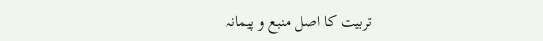تربیت کا اصل منبع و پیمانہ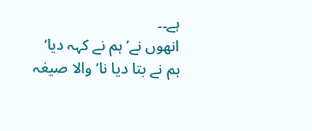ہے۔۔
انھوں نے’ہم نے کہہ دیا‘ ہم نے بتا دیا نا’ والا صیغہ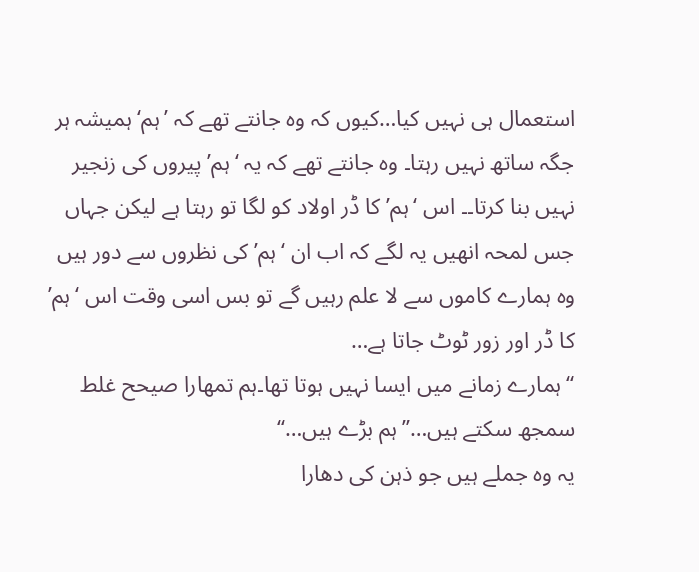استعمال ہی نہیں کیا…کیوں کہ وہ جانتے تھے کہ ’ہم‘ ہمیشہ ہر جگہ ساتھ نہیں رہتا۔ وہ جانتے تھے کہ یہ ‘ہم’پیروں کی زنجیر نہیں بنا کرتا۔۔ اس ‘ہم’ کا ڈر اولاد کو لگا تو رہتا ہے لیکن جہاں جس لمحہ انھیں یہ لگے کہ اب ان ‘ہم’ کی نظروں سے دور ہیں وہ ہمارے کاموں سے لا علم رہیں گے تو بس اسی وقت اس ‘ہم’ کا ڈر اور زور ٹوٹ جاتا ہے…
“ہمارے زمانے میں ایسا نہیں ہوتا تھا۔ہم تمھارا صیحح غلط سمجھ سکتے ہیں…’’ہم بڑے ہیں…‘‘
یہ وہ جملے ہیں جو ذہن کی دھارا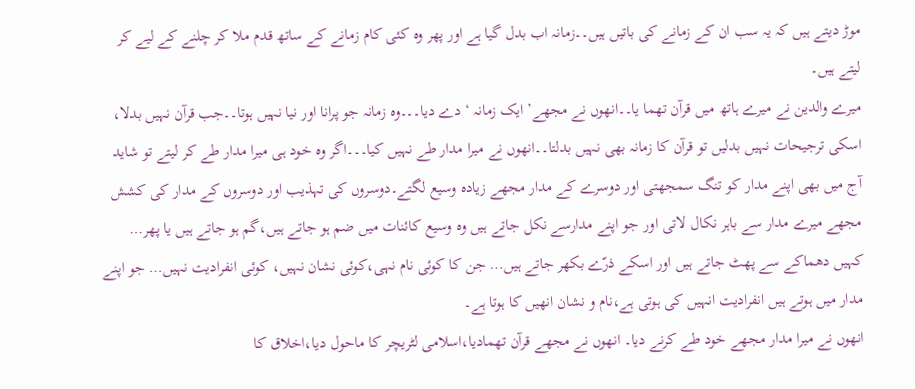موڑ دیتے ہیں کہ یہ سب ان کے زمانے کی باتیں ہیں۔۔زمانہ اب بدل گیا ہے اور پھر وہ کئی کام زمانے کے ساتھ قدم ملا کر چلنے کے لیے کر لیتے ہیں۔
میرے والدین نے میرے ہاتھ میں قرآن تھما یا۔۔انھوں نے مجھے’ ایک زمانہ ‘ دے دیا۔۔۔وہ زمانہ جو پرانا اور نیا نہیں ہوتا۔۔جب قرآن نہیں بدلا، اسکی ترجیحات نہیں بدلیں تو قرآن کا زمانہ بھی نہیں بدلتا۔۔انھوں نے میرا مدار طے نہیں کیا۔۔۔اگر وہ خود ہی میرا مدار طے کر لیتے تو شاید آج میں بھی اپنے مدار کو تنگ سمجھتی اور دوسرے کے مدار مجھے زیادہ وسیع لگتے۔دوسروں کی تہذیب اور دوسروں کے مدار کی کشش مجھے میرے مدار سے باہر نکال لاتی اور جو اپنے مدارسے نکل جاتے ہیں وہ وسیع کائنات میں ضم ہو جاتے ہیں،گم ہو جاتے ہیں یا پھر… کہیں دھماکے سے پھٹ جاتے ہیں اور اسکے ذرّے بکھر جاتے ہیں… جن کا کوئی نام نہی،کوئی نشان نہیں، کوئی انفرادیت نہیں… جو اپنے مدار میں ہوتے ہیں انفرادیت انہیں کی ہوتی ہے،نام و نشان انھیں کا ہوتا ہے۔
انھوں نے میرا مدار مجھے خود طے کرنے دیا۔ انھوں نے مجھے قرآن تھمادیا،اسلامی لٹریچر کا ماحول دیا،اخلاق کا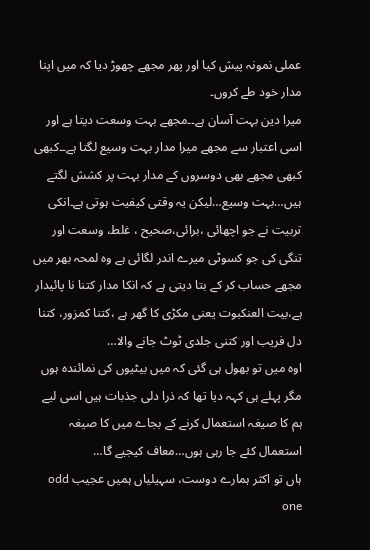عملی نمونہ پیش کیا اور پھر مجھے چھوڑ دیا کہ میں اپنا مدار خود طے کروں۔
میرا دین بہت آسان ہے۔۔مجھے بہت وسعت دیتا ہے اور اسی اعتبار سے مجھے میرا مدار بہت وسیع لگتا ہے۔۔کبھی کبھی مجھے بھی دوسروں کے مدار بہت پر کشش لگتے ہیں…بہت وسیع…لیکن یہ وقتی کیفیت ہوتی ہے۔انکی تربیت نے جو اچھائی ،برائی،صحیح ، غلط، وسعت اور تنگی کی جو کسوٹی میرے اندر لگائی ہے وہ لمحہ بھر میں مجھے حساب کر کے بتا دیتی ہے کہ انکا مدار کتنا نا پائیدار ہے،بیت العنکبوت یعنی مکڑی کا گھر ہے ،کتنا کمزور، کتنا دل فریب اور کتنی جلدی ٹوٹ جانے والا…
اوہ میں تو بھول ہی گئی کہ میں بیٹیوں کی نمائندہ ہوں مگر پہلے ہی کہہ دیا تھا کہ ذرا دلی جذبات ہیں اسی لیے ہم کا صیغہ استعمال کرنے کے بجاے میں کا صیغہ استعمال کئے جا رہی ہوں…معاف کیجیے گا…
ہاں تو اکثر ہمارے دوست، سہیلیاں ہمیں عجیب odd one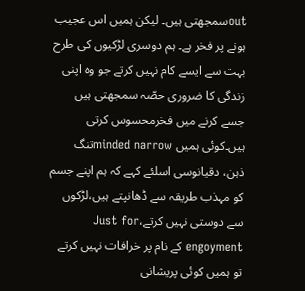outسمجھتی ہیں۔ لیکن ہمیں اس عجیب ہونے پر فخر ہے۔ ہم دوسری لڑکیوں کی طرح بہت سے ایسے کام نہیں کرتے جو وہ اپنی زندگی کا ضروری حصّہ سمجھتی ہیں جسے کرنے میں فخرمحسوس کرتی ہیں۔کوئی ہمیں minded narrowتنگ ذہن، دقیانوسی اسلئے کہے کہ ہم اپنے جسم کو مہذب طریقہ سے ڈھانپتے ہیں،لڑکوں سے دوستی نہیں کرتے،Just for engoyment کے نام پر خرافات نہیں کرتے تو ہمیں کوئی پریشانی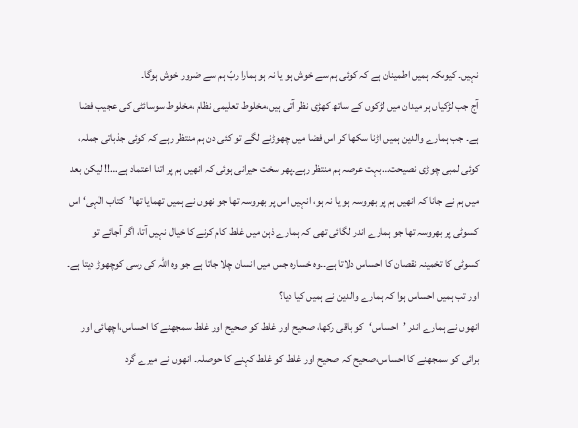نہیں۔ کیوںکہ ہمیں اطمینان ہے کہ کوئی ہم سے خوش ہو یا نہ ہو ہمارا ربّ ہم سے ضرور خوش ہوگا۔
آج جب لڑکیاں ہر میدان میں لڑکوں کے ساتھ کھڑی نظر آتی ہیں،مخلوط تعلیمی نظام ،مخلوط سوسائٹی کی عجیب فضا ہے۔ جب ہمارے والدین ہمیں اڑنا سکھا کر اس فضا میں چھوڑنے لگے تو کئی دن ہم منتظر رہے کہ کوئی جذباتی جملہ، کوئی لمبی چوڑی نصیحت…بہت عرصہ ہم منتظر رہے۔پھر سخت حیرانی ہوئی کہ انھیں ہم پر اتنا اعتماد ہے…!! لیکن بعد میں ہم نے جانا کہ انھیں ہم پر بھروسہ ہو یا نہ ہو، انہیں اس پر بھروسہ تھا جو نھوں نے ہمیں تھمایا تھا’کتاب الٰہی‘ اس کسوٹی پر بھروسہ تھا جو ہمارے اندر لگائی تھی کہ ہمارے ذہن میں غلط کام کرنے کا خیال نہیں آتا، اگر آجائے تو کسوٹی کا تخمینہ نقصان کا احساس دلاتا ہے۔۔وہ خسارہ جس میں انسان چلا جاتا ہے جو وہ اللہ کی رسی کوچھوڑ دیتا ہے۔
اور تب ہمیں احساس ہوا کہ ہمارے والدین نے ہمیں کیا دیا؟
انھوں نے ہمارے اندر ’احساس‘کو باقی رکھا، صحیح اور غلط کو صحیح اور غلط سمجھنے کا احساس،اچھائی اور برائی کو سمجھنے کا احساس،صحیح کہ صحیح اور غلط کو غلط کہنے کا حوصلہ۔ انھوں نے میرے گرد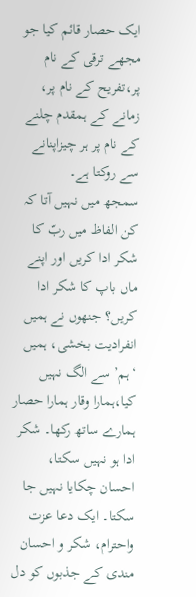ایک حصار قائم کیا جو مجھے ترقی کے نام پر،تفریح کے نام پر، زمانے کے ہمقدم چلنے کے نام پر ہر چیزاپنانے سے روکتا ہے۔
سمجھ میں نہیں آتا کہ کن الفاظ میں ربّ کا شکر ادا کریں اور اپنے ماں باپ کا شکر ادا کریں؟ جنھوں نے ہمیں انفرادیت بخشی، ہمیں ‘ہم’ سے الگ نہیں کیا،ہمارا وقار ہمارا حصار ہمارے ساتھ رکھا۔ شکر ادا ہو نہیں سکتا، احسان چکایا نہیں جا سکتا۔ ایک دعا عزت واحترام، شکر و احسان مندی کے جذبوں کو دل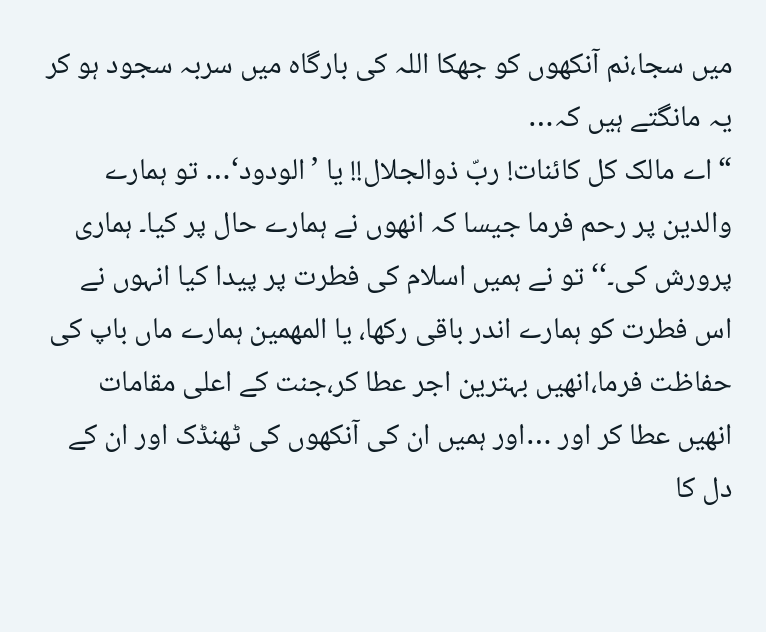میں سجا،نم آنکھوں کو جھکا اللہ کی بارگاہ میں سربہ سجود ہو کر یہ مانگتے ہیں کہ…
“اے مالک کل کائنات! ربّ ذوالجلال!! یا ’الودود‘… تو ہمارے والدین پر رحم فرما جیسا کہ انھوں نے ہمارے حال پر کیا۔ ہماری پرورش کی۔‘‘تو نے ہمیں اسلام کی فطرت پر پیدا کیا انہوں نے اس فطرت کو ہمارے اندر باقی رکھا، یا المھمین ہمارے ماں باپ کی حفاظت فرما،انھیں بہترین اجر عطا کر،جنت کے اعلی مقامات انھیں عطا کر اور …اور ہمیں ان کی آنکھوں کی ٹھنڈک اور ان کے دل کا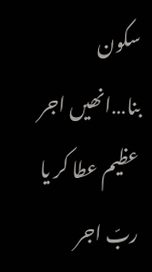سکون بنا…انھیں اجر عظیم عطا کر یا ربّ اجر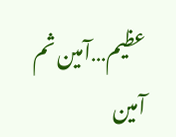عظیم…آمین ثم آمین